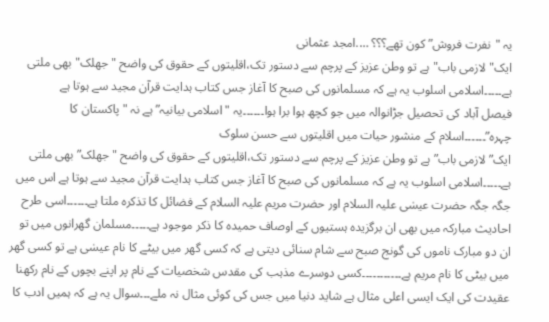یہ "نفرت فروش” کون تھے؟؟؟ ….امجد عثمانی
ایک" لازمی باب" ہے تو وطن عزیز کے پرچم سے دستور تک،اقلیتوں کے حقوق کی واضح "جھلک" بھی ملتی ہے۔۔۔۔۔اسلامی اسلوب یہ ہے کہ مسلمانوں کی صبح کا آغاز جس کتاب ہدایت قرآن مجید سے ہوتا ہے
فیصل آباد کی تحصیل جڑانوالہ میں جو کچھ ہوا برا ہوا۔۔۔۔۔۔یہ "اسلامی بیانیہ” ہے نہ "پاکستان کا چہرہ”۔۔۔۔۔۔اسلام کے منشور حیات میں اقلیتوں سے حسن سلوک
ایک” لازمی باب” ہے تو وطن عزیز کے پرچم سے دستور تک،اقلیتوں کے حقوق کی واضح "جھلک” بھی ملتی ہے۔۔۔۔۔اسلامی اسلوب یہ ہے کہ مسلمانوں کی صبح کا آغاز جس کتاب ہدایت قرآن مجید سے ہوتا ہے اس میں جگہ جگہ حضرت عیسٰی علیہ السلام اور حضرت مریم علیہ السلام کے فضائل کا تذکرہ ملتا ہے۔۔۔۔۔۔اسی طرح احادیث مبارکہ میں بھی ان برگزیدہ ہستیوں کے اوصاف حمیدہ کا ذکر موجود ہے۔۔۔۔۔مسلمان گھرانوں میں تو ان دو مبارک ناموں کی گونج صبح سے شام سنائی دیتی ہے کہ کسی گھر میں بیٹے کا نام عیسٰی ہے تو کسی گھر میں بیٹی کا نام مریم ہے۔۔۔۔۔۔۔۔۔۔۔کسی دوسرے مذہب کی مقدس شخصیات کے نام پر اپنے بچوں کے نام رکھنا عقیدت کی ایک ایسی اعلی مثال ہے شاید دنیا میں جس کی کوئی مثال نہ ملے۔۔۔سوال یہ ہے کہ ہمیں ادب کا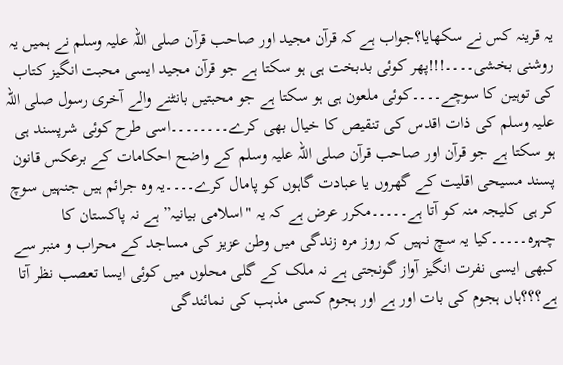یہ قرینہ کس نے سکھایا؟جواب ہے کہ قرآن مجید اور صاحب قرآن صلی اللہ علیہ وسلم نے ہمیں یہ روشنی بخشی۔۔۔۔!!!پھر کوئی بدبخت ہی ہو سکتا ہے جو قرآن مجید ایسی محبت انگیز کتاب کی توہین کا سوچے۔۔۔۔کوئی ملعون ہی ہو سکتا ہے جو محبتیں بانٹنے والے آخری رسول صلی اللہ علیہ وسلم کی ذات اقدس کی تنقیص کا خیال بھی کرے۔۔۔۔۔۔۔۔اسی طرح کوئی شرپسند ہی ہو سکتا ہے جو قرآن اور صاحب قرآن صلی اللہ علیہ وسلم کے واضح احکامات کے برعکس قانون پسند مسیحی اقلیت کے گھروں یا عبادت گاہوں کو پامال کرے۔۔۔۔یہ وہ جرائم ہیں جنہیں سوچ کر ہی کلیجہ منہ کو آتا ہے۔۔۔۔۔مکرر عرض ہے کہ یہ "اسلامی بیانیہ” ہے نہ پاکستان کا چہرہ۔۔۔۔۔کیا یہ سچ نہیں کہ روز مرہ زندگی میں وطن عزیز کی مساجد کے محراب و منبر سے کبھی ایسی نفرت انگیز آواز گونجتی ہے نہ ملک کے گلی محلوں میں کوئی ایسا تعصب نظر آتا ہے؟؟؟ہاں ہجوم کی بات اور ہے اور ہجوم کسی مذہب کی نمائندگی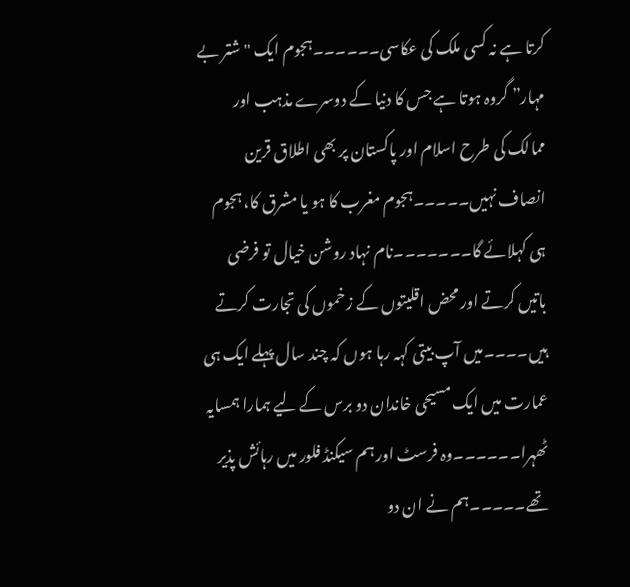کرتا ہے نہ کسی ملک کی عکاسی۔۔۔۔۔۔ہجوم ایک "شتر بے مہار” گروہ ہوتا ہے جس کا دنیا کے دوسرے مذہب اور ممالک کی طرح اسلام اور پاکستان پر بھی اطلاق قرین انصاف نہیں۔۔۔۔۔ہجوم مغرب کا ہو یا مشرق کا، ہجوم ہی کہلائے گا۔۔۔۔۔۔۔نام نہاد روشن خیال تو فرضی باتیں کرتے اور محض اقلیتوں کے زخموں کی تجارت کرتے ہیں۔۔۔۔میں آپ بیتی کہہ رہا ہوں کہ چند سال پہلے ایک ہی عمارت میں ایک مسیحی خاندان دو برس کے لیے ہمارا ہمسایہ ٹھہرا۔۔۔۔۔۔وہ فرسٹ اور ہم سیکنڈ فلور میں رہائش پذیر تھے۔۔۔۔۔ہم نے ان دو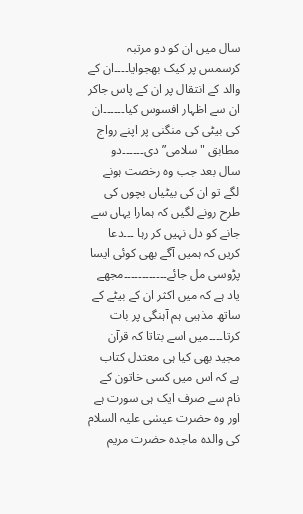سال میں ان کو دو مرتبہ کرسمس پر کیک بھجوایا۔۔۔۔ان کے والد کے انتقال پر ان کے پاس جاکر ان سے اظہار افسوس کیا۔۔۔۔۔۔ان کی بیٹی کی منگنی پر اپنے رواج مطابق "سلامی” دی۔۔۔۔۔۔دو سال بعد جب وہ رخصت ہونے لگے تو ان کی بیٹیاں بچوں کی طرح رونے لگیں کہ ہمارا یہاں سے جانے کو دل نہیں کر رہا ۔۔۔دعا کریں کہ ہمیں آگے بھی کوئی ایسا پڑوسی مل جائے۔۔۔۔۔۔۔۔۔۔۔۔مجھے یاد ہے کہ میں اکثر ان کے بیٹے کے ساتھ مذہبی ہم آہنگی پر بات کرتا۔۔۔۔میں اسے بتاتا کہ قرآن مجید بھی کیا ہی معتدل کتاب ہے کہ اس میں کسی خاتون کے نام سے صرف ایک ہی سورت ہے اور وہ حضرت عیسٰی علیہ السلام کی والدہ ماجدہ حضرت مریم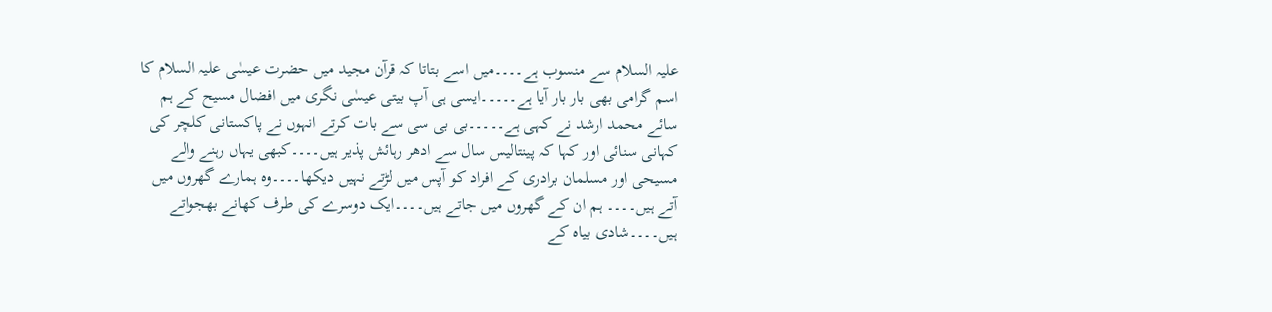علیہ السلام سے منسوب ہے۔۔۔۔میں اسے بتاتا کہ قرآن مجید میں حضرت عیسٰی علیہ السلام کا اسم گرامی بھی بار بار آیا ہے۔۔۔۔۔ایسی ہی آپ بیتی عیسٰی نگری میں افضال مسیح کے ہم سائے محمد ارشد نے کہی ہے۔۔۔۔۔بی بی سی سے بات کرتے انہوں نے پاکستانی کلچر کی کہانی سنائی اور کہا کہ پینتالیس سال سے ادھر رہائش پذیر ہیں۔۔۔۔کبھی یہاں رہنے والے مسیحی اور مسلمان برادری کے افراد کو آپس میں لڑتے نہیں دیکھا۔۔۔۔وہ ہمارے گھروں میں آتے ہیں۔۔۔۔ ہم ان کے گھروں میں جاتے ہیں۔۔۔۔ایک دوسرے کی طرف کھانے بھجواتے ہیں۔۔۔۔شادی بیاہ کے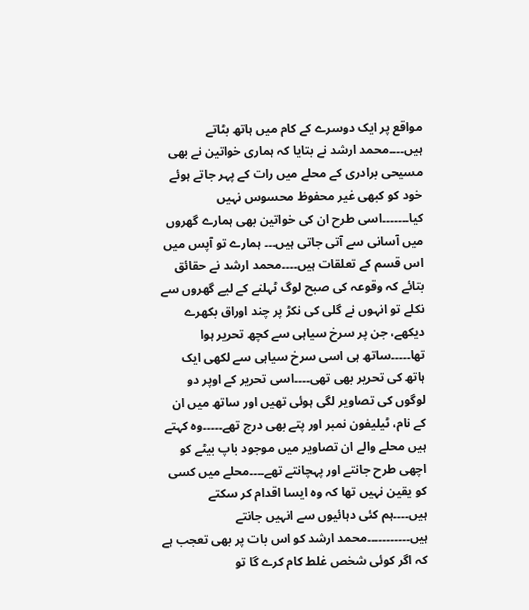مواقع پر ایک دوسرے کے کام میں ہاتھ بٹاتے ہیں۔۔۔۔محمد ارشد نے بتایا کہ ہماری خواتین نے بھی مسیحی برادری کے محلے میں رات کے پہر جاتے ہوئے خود کو کبھی غیر محفوظ محسوس نہیں کیا۔۔۔۔۔۔۔اسی طرح ان کی خواتین بھی ہمارے گھروں میں آسانی سے آتی جاتی ہیں۔۔۔ ہمارے تو آپس میں اس قسم کے تعلقات ہیں۔۔۔۔محمد ارشد نے حقائق بتائے کہ وقوعہ کی صبح لوگ ٹہلنے کے لیے گھروں سے نکلے تو انہوں نے گلی کی نکڑ پر چند اوراق بکھرے دیکھے، جن پر سرخ سیاہی سے کچھ تحریر ہوا تھا۔۔۔۔۔ساتھ ہی اسی سرخ سیاہی سے لکھی ایک ہاتھ کی تحریر بھی تھی۔۔۔۔اسی تحریر کے اوپر دو لوگوں کی تصاویر لگی ہوئی تھیں اور ساتھ میں ان کے نام، ٹیلیفون نمبر اور پتے بھی درج تھے۔۔۔۔۔وہ کہتے ہیں محلے والے ان تصاویر میں موجود باپ بیٹے کو اچھی طرح جانتے اور پہچانتے تھے۔۔۔۔محلے میں کسی کو یقین نہیں تھا کہ وہ ایسا اقدام کر سکتے ہیں۔۔۔۔ہم کئی دہائیوں سے انہیں جانتے ہیں۔۔۔۔۔۔۔۔۔۔۔محمد ارشد کو اس بات پر بھی تعجب ہے کہ اگر کوئی شخص غلط کام کرے گا تو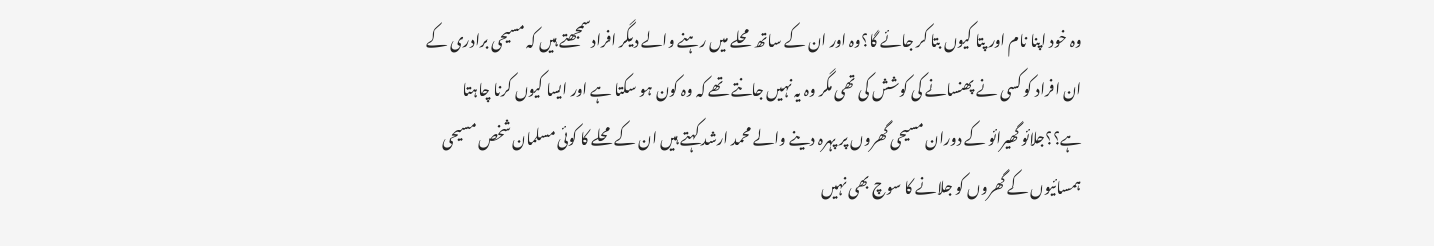وہ خود اپنا نام اور پتا کیوں بتا کر جائے گا؟وہ اور ان کے ساتھ محلے میں رہنے والے دیگر افرادسمجھتے ہیں کہ مسیحی برادری کے ان افراد کو کسی نے پھنسانے کی کوشش کی تھی مگر وہ یہ نہیں جانتے تھے کہ وہ کون ہو سکتا ہے اور ایسا کیوں کرنا چاہتا ہے؟؟جلائو گھیرائو کے دوران مسیحی گھروں پر پہرہ دینے والے محمد ارشد کہتے ہیں ان کے محلے کا کوئی مسلمان شخص مسیحی ہمسائیوں کے گھروں کو جلانے کا سوچ بھی نہیں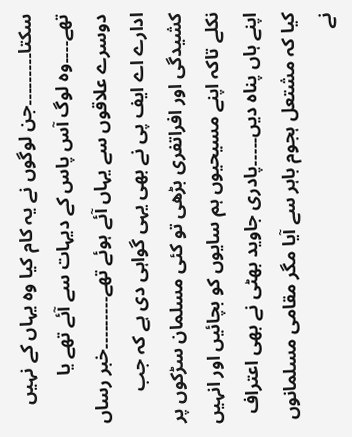سکتا۔۔۔۔۔۔۔۔۔جن لوگوں نے یہ کام کیا وہ یہاں کے نہیں تھے۔۔۔۔وہ لوگ آس پاس کے دیہات سے آئے تھے یا دوسرے علاقوں سے یہاں آئے ہوئے تھے۔۔۔۔۔۔۔۔۔خبر رساں ادارے اے ایف پی نے بھی یہی گواہی دی ہے کہ جب کشیدگی اور افراتفری بڑھی تو کئی مسلمان سڑکوں پر نکلے تاکہ اپنے مسیحیوں ہم سایوں کو بچائیں اور انہیں اپنے ہاں پناہ دیں۔۔۔۔۔پادری جاوید بھٹی نے بھی اعتراف کیا کہ مشتعل ہجوم باہر سے آیا مگر مقامی مسلمانوں نے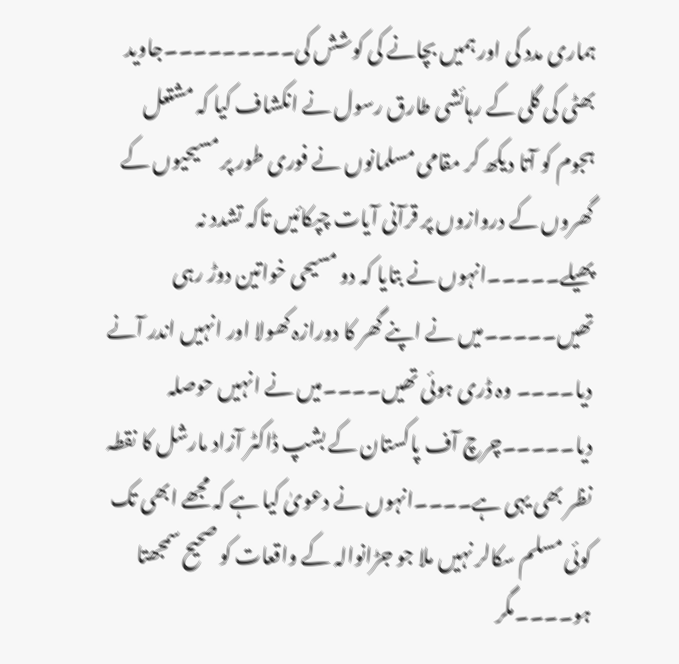ہماری مدد کی اور ہمیں بچانے کی کوشش کی۔۔۔۔۔۔۔۔۔جاوید بھٹی کی گلی کے رہائشی طارق رسول نے انکشاف کیا کہ مشتعل ہجوم کو آتا دیکھ کر مقامی مسلمانوں نے فوری طور پر مسیحیوں کے گھروں کے دروازوں پر قرآنی آیات چپکائیں تاکہ تشدد نہ پھیلے۔۔۔۔۔انہوں نے بتایا کہ دو مسیحی خواتین دوڑ رہی تھیں۔۔۔۔۔میں نے اپنے گھر کا دورازہ کھولا اور انہیں اندر آنے دیا۔۔۔۔ وہ ڈری ہوئی تھیں۔۔۔۔میں نے انہیں حوصلہ دیا۔۔۔۔۔چرچ آف پاکستان کے بشپ ڈاکٹر آزاد مارشل کا نقطہ نظر بھی یہی ہے۔۔۔۔انہوں نے دعویٰ کیا ہے کہ مجھے ابھی تک کوئی مسلم سکالر نہیں ملا جو جڑانوالہ کے واقعات کو صحیح سمجھتا ہو۔۔۔۔مگر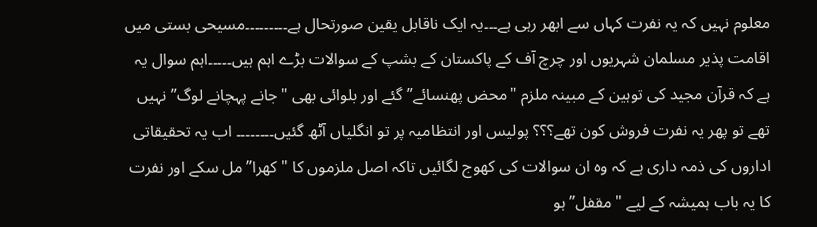معلوم نہیں کہ یہ نفرت کہاں سے ابھر رہی ہے۔۔۔یہ ایک ناقابل یقین صورتحال ہے۔۔۔۔۔۔۔۔۔مسیحی بستی میں اقامت پذیر مسلمان شہریوں اور چرچ آف کے پاکستان کے بشپ کے سوالات بڑے اہم ہیں۔۔۔۔۔اہم سوال یہ ہے کہ قرآن مجید کی توہین کے مبینہ ملزم "محض پھنسائے” گئے اور بلوائی بھی "جانے پہچانے لوگ”نہیں تھے تو پھر یہ نفرت فروش کون تھے؟؟؟ پولیس اور انتظامیہ پر تو انگلیاں آٹھ گئیں۔۔۔۔۔۔۔۔ اب یہ تحقیقاتی اداروں کی ذمہ داری ہے کہ وہ ان سوالات کی کھوج لگائیں تاکہ اصل ملزموں کا "کھرا” مل سکے اور نفرت کا یہ باب ہمیشہ کے لیے "مقفل” ہو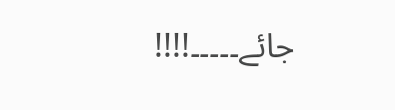جائے۔۔۔۔۔!!!!